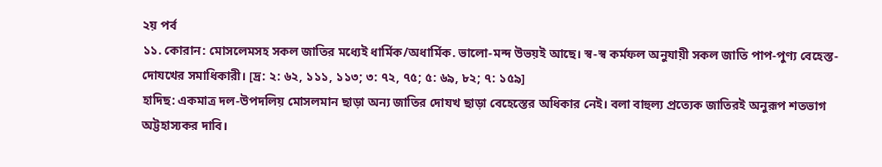২য় পর্ব
১১. কোরান: মোসলেমসহ সকল জাতির মধ্যেই ধার্মিক/অধার্মিক. ভালো-মন্দ উভয়ই আছে। স্ব-স্ব কর্মফল অনুযায়ী সকল জাতি পাপ-পুণ্য বেহেস্ত-দোযখের সমাধিকারী। [দ্র: ২: ৬২, ১১১, ১১৩; ৩: ৭২, ৭৫; ৫: ৬৯, ৮২; ৭: ১৫৯]
হাদিছ: একমাত্র দল-উপদলিয় মোসলমান ছাড়া অন্য জাতির দোযখ ছাড়া বেহেস্তের অধিকার নেই। বলা বাহুল্য প্রত্যেক জাতিরই অনুরূপ শতভাগ অট্টহাস্যকর দাবি।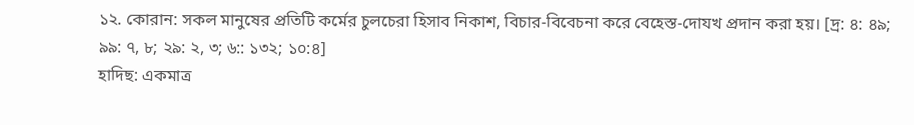১২. কোরান: সকল মানুষের প্রতিটি কর্মের চুলচেরা হিসাব নিকাশ, বিচার-বিবেচনা করে বেহেস্ত-দোযখ প্রদান করা হয়। [দ্র: ৪: ৪৯; ৯৯: ৭, ৮; ২৯: ২, ৩; ৬:: ১৩২; ১০:৪]
হাদিছ: একমাত্র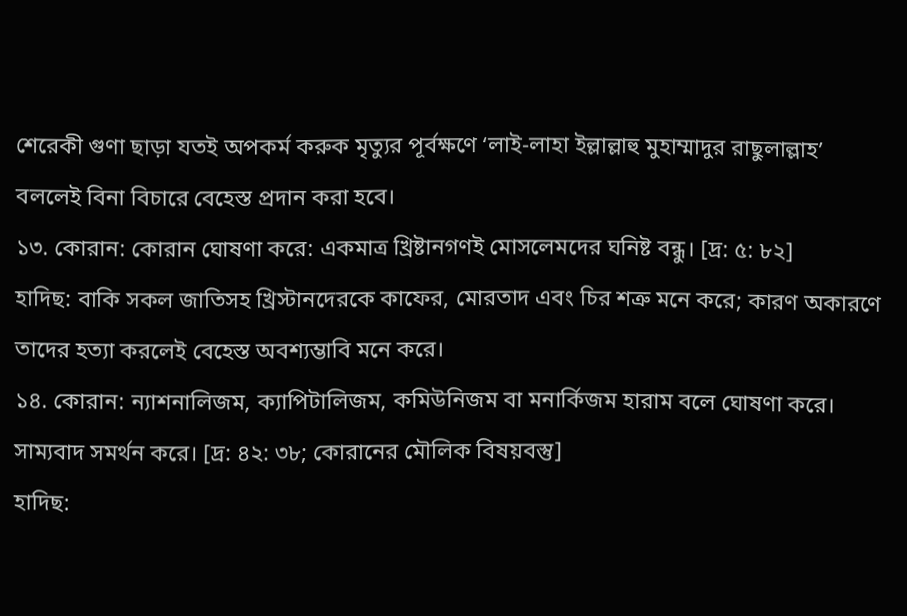শেরেকী গুণা ছাড়া যতই অপকর্ম করুক মৃত্যুর পূর্বক্ষণে ‘লাই-লাহা ইল্লাল্লাহু মুহাম্মাদুর রাছুলাল্লাহ’ বললেই বিনা বিচারে বেহেস্ত প্রদান করা হবে।
১৩. কোরান: কোরান ঘোষণা করে: একমাত্র খ্রিষ্টানগণই মোসলেমদের ঘনিষ্ট বন্ধু। [দ্র: ৫: ৮২]
হাদিছ: বাকি সকল জাতিসহ খ্রিস্টানদেরকে কাফের, মোরতাদ এবং চির শত্রু মনে করে; কারণ অকারণে তাদের হত্যা করলেই বেহেস্ত অবশ্যম্ভাবি মনে করে।
১৪. কোরান: ন্যাশনালিজম, ক্যাপিটালিজম, কমিউনিজম বা মনার্কিজম হারাম বলে ঘোষণা করে। সাম্যবাদ সমর্থন করে। [দ্র: ৪২: ৩৮; কোরানের মৌলিক বিষয়বস্তু]
হাদিছ: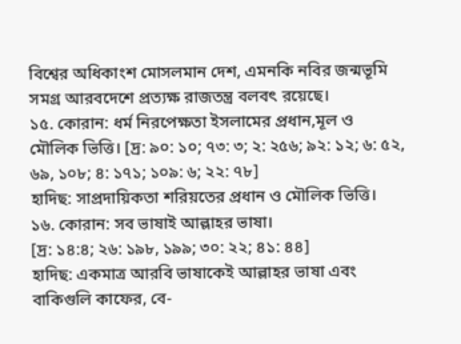বিশ্বের অধিকাংশ মোসলমান দেশ, এমনকি নবির জন্মভূমি সমগ্র আরবদেশে প্রত্যক্ষ রাজতন্ত্র বলবৎ রয়েছে।
১৫. কোরান: ধর্ম নিরপেক্ষতা ইসলামের প্রধান,মূল ও মৌলিক ভিত্তি। [দ্র: ৯০: ১০; ৭৩: ৩; ২: ২৫৬; ৯২: ১২; ৬: ৫২, ৬৯, ১০৮; ৪: ১৭১; ১০৯: ৬; ২২: ৭৮]
হাদিছ: সাপ্রদায়িকতা শরিয়তের প্রধান ও মৌলিক ভিত্তি।
১৬. কোরান: সব ভাষাই আল্লাহর ভাষা।
[দ্র: ১৪:৪; ২৬: ১৯৮, ১৯৯; ৩০: ২২; ৪১: ৪৪]
হাদিছ: একমাত্র আরবি ভাষাকেই আল্লাহর ভাষা এবং বাকিগুলি কাফের, বে-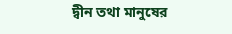দ্বীন তথা মানুষের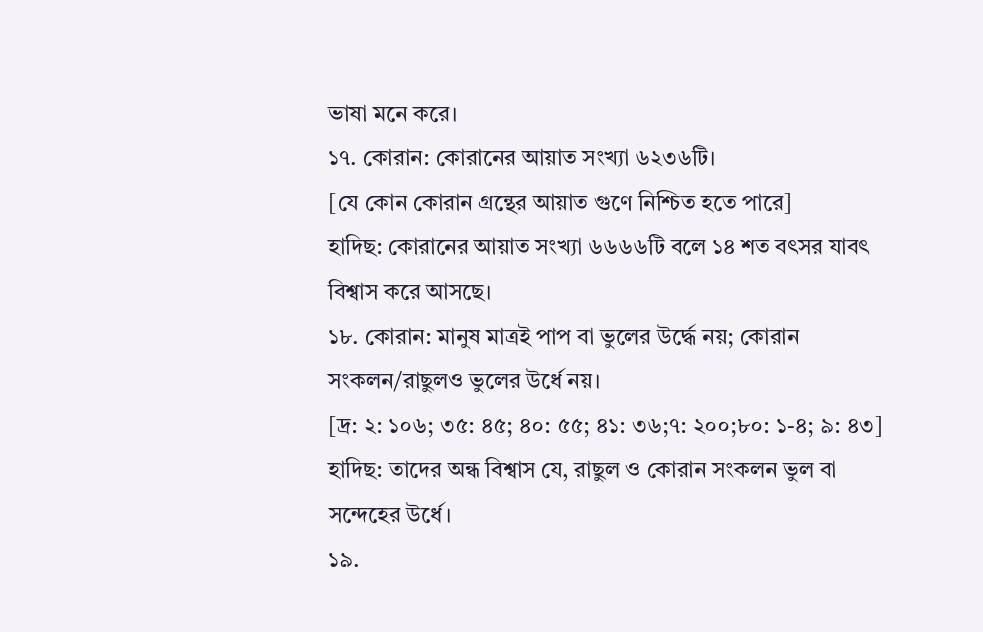ভাষা মনে করে।
১৭. কোরান: কোরানের আয়াত সংখ্যা ৬২৩৬টি।
[যে কোন কোরান গ্রন্থের আয়াত গুণে নিশ্চিত হতে পারে]
হাদিছ: কোরানের আয়াত সংখ্যা ৬৬৬৬টি বলে ১৪ শত বৎসর যাবৎ বিশ্বাস করে আসছে।
১৮. কোরান: মানুষ মাত্রই পাপ বা ভুলের উর্দ্ধে নয়; কোরান সংকলন/রাছুলও ভুলের উর্ধে নয়।
[দ্র: ২: ১০৬; ৩৫: ৪৫; ৪০: ৫৫; ৪১: ৩৬;৭: ২০০;৮০: ১-৪; ৯: ৪৩]
হাদিছ: তাদের অন্ধ বিশ্বাস যে, রাছুল ও কোরান সংকলন ভুল বা সন্দেহের উর্ধে।
১৯.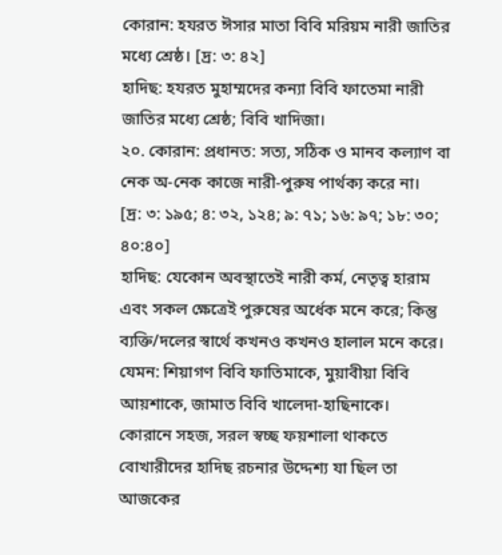কোরান: হযরত ঈসার মাতা বিবি মরিয়ম নারী জাতির মধ্যে শ্রেষ্ঠ। [দ্র: ৩: ৪২]
হাদিছ: হযরত মুহাম্মদের কন্যা বিবি ফাতেমা নারী জাতির মধ্যে শ্রেষ্ঠ; বিবি খাদিজা।
২০. কোরান: প্রধানত: সত্য, সঠিক ও মানব কল্যাণ বা নেক অ-নেক কাজে নারী-পুরুষ পার্থক্য করে না।
[দ্র: ৩: ১৯৫; ৪: ৩২, ১২৪; ৯: ৭১; ১৬: ৯৭; ১৮: ৩০; ৪০:৪০]
হাদিছ: যেকোন অবস্থাতেই নারী কর্ম, নেতৃত্ব হারাম এবং সকল ক্ষেত্রেই পুরুষের অর্ধেক মনে করে; কিন্তু ব্যক্তি/দলের স্বার্থে কখনও কখনও হালাল মনে করে। যেমন: শিয়াগণ বিবি ফাতিমাকে, মুয়াবীয়া বিবি আয়শাকে, জামাত বিবি খালেদা-হাছিনাকে।
কোরানে সহজ, সরল স্বচ্ছ ফয়শালা থাকতে বোখারীদের হাদিছ রচনার উদ্দেশ্য যা ছিল তা আজকের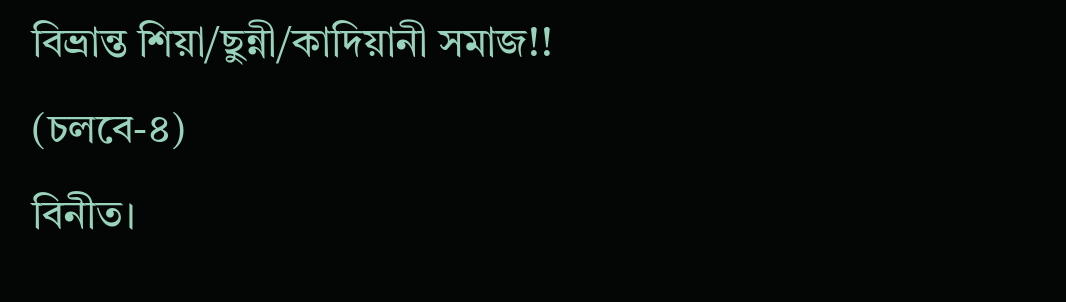বিভ্রান্ত শিয়া/ছুন্নী/কাদিয়ানী সমাজ!!
(চলবে-৪)
বিনীত।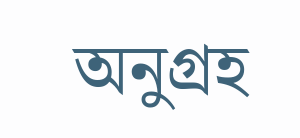অনুগ্রহ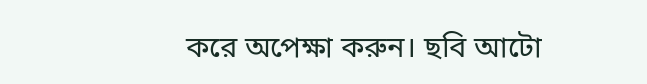করে অপেক্ষা করুন। ছবি আটো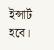ইন্সার্ট হবে।